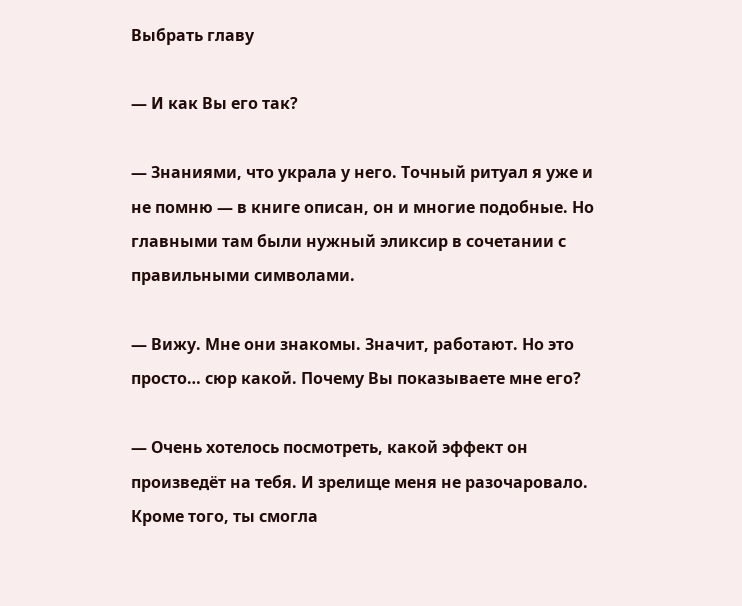Выбрать главу

— И как Вы его так?

— Знаниями, что украла у него. Точный ритуал я уже и не помню — в книге описан, он и многие подобные. Но главными там были нужный эликсир в сочетании с правильными символами.

— Вижу. Мне они знакомы. Значит, работают. Но это просто… сюр какой. Почему Вы показываете мне его?

— Очень хотелось посмотреть, какой эффект он произведёт на тебя. И зрелище меня не разочаровало. Кроме того, ты смогла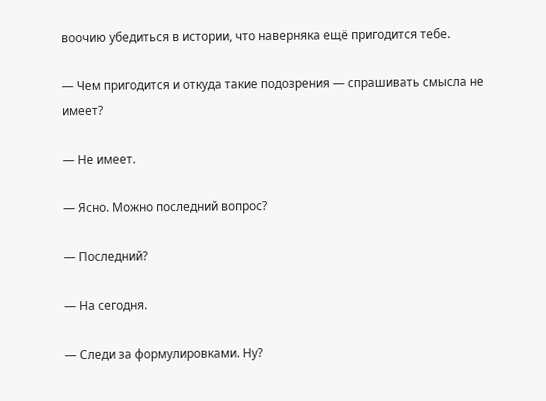воочию убедиться в истории, что наверняка ещё пригодится тебе.

— Чем пригодится и откуда такие подозрения — спрашивать смысла не имеет?

— Не имеет.

— Ясно. Можно последний вопрос?

— Последний?

— На сегодня.

— Следи за формулировками. Ну?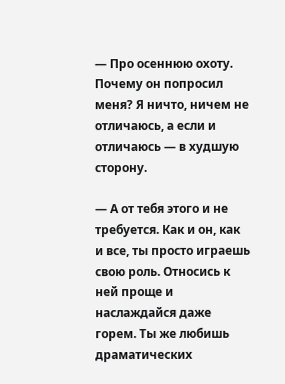— Про осеннюю охоту. Почему он попросил меня? Я ничто, ничем не отличаюсь, а если и отличаюсь — в худшую сторону.

— А от тебя этого и не требуется. Как и он, как и все, ты просто играешь свою роль. Относись к ней проще и наслаждайся даже горем. Ты же любишь драматических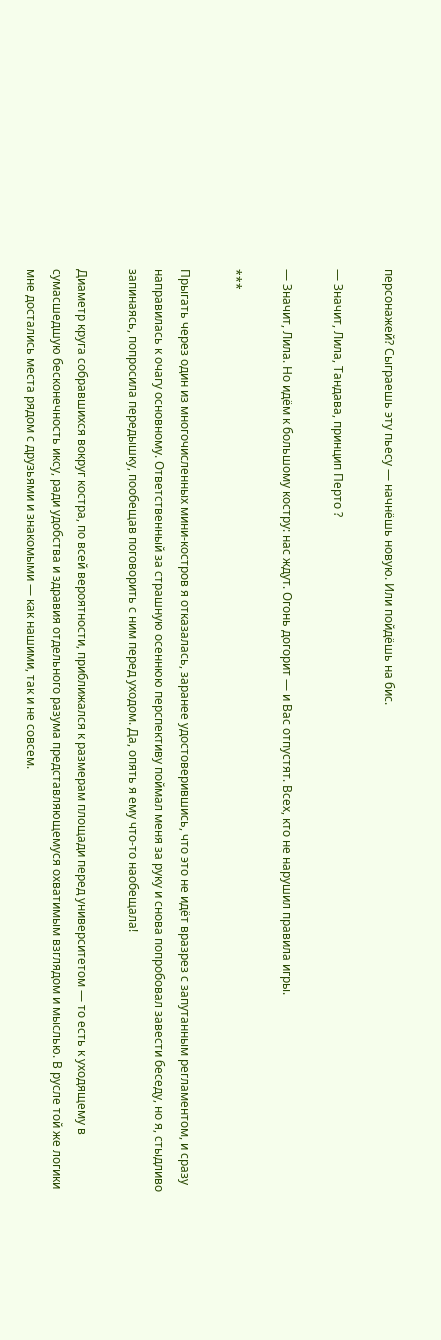персонажей? Сыграешь эту пьесу — начнёшь новую. Или пойдёшь на бис.

— Значит, Лила, Тандава, принцип Перто ?

— Значит, Лила. Но идём к большому костру: нас ждут. Огонь догорит — и Вас отпустят. Всех, кто не нарушил правила игры.

***

Прыгать через один из многочисленных мини-костров я отказалась, заранее удостоверившись, что это не идёт вразрез с запутанным регламентом, и сразу направилась к очагу основному. Ответственный за страшную осеннюю перспективу поймал меня за руку и снова попробовал завести беседу, но я, стыдливо запинаясь, попросила передышку, пообещав поговорить с ним перед уходом. Да, опять я ему что-то наобещала!

Диаметр круга собравшихся вокруг костра, по всей вероятности, приближался к размерам площади перед университетом — то есть к уходящему в сумасшедшую бесконечность иксу, ради удобства и здравия отдельного разума представляющемуся охватимым взглядом и мыслью. В русле той же логики мне достались места рядом с друзьями и знакомыми — как нашими, так и не совсем.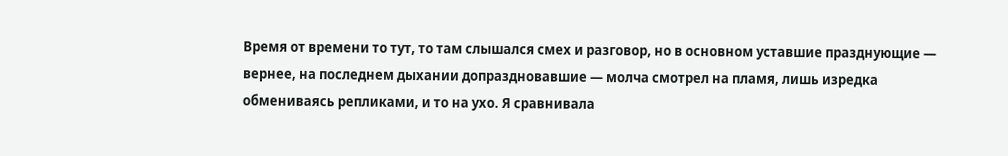Время от времени то тут, то там слышался смех и разговор, но в основном уставшие празднующие — вернее, на последнем дыхании допраздновавшие — молча смотрел на пламя, лишь изредка обмениваясь репликами, и то на ухо. Я сравнивала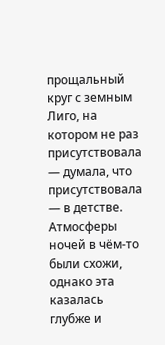прощальный круг с земным Лиго, на котором не раз присутствовала — думала, что присутствовала — в детстве. Атмосферы ночей в чём-то были схожи, однако эта казалась глубже и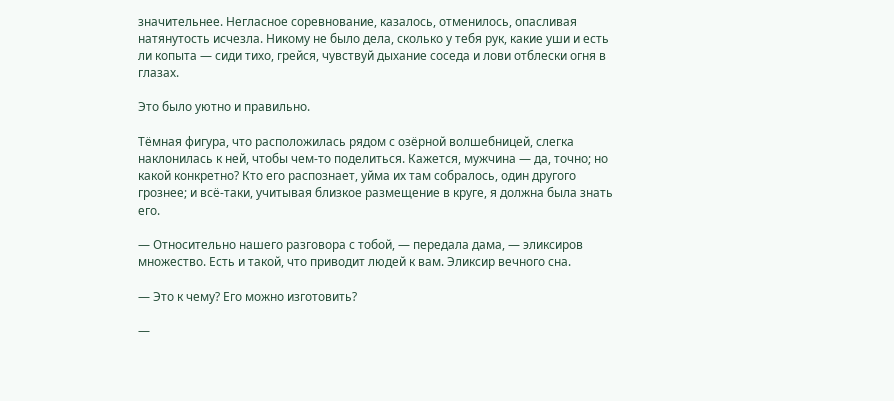значительнее. Негласное соревнование, казалось, отменилось, опасливая натянутость исчезла. Никому не было дела, сколько у тебя рук, какие уши и есть ли копыта — сиди тихо, грейся, чувствуй дыхание соседа и лови отблески огня в глазах.

Это было уютно и правильно.

Тёмная фигура, что расположилась рядом с озёрной волшебницей, слегка наклонилась к ней, чтобы чем-то поделиться. Кажется, мужчина — да, точно; но какой конкретно? Кто его распознает, уйма их там собралось, один другого грознее; и всё-таки, учитывая близкое размещение в круге, я должна была знать его.

— Относительно нашего разговора с тобой, — передала дама, — эликсиров множество. Есть и такой, что приводит людей к вам. Эликсир вечного сна.

— Это к чему? Его можно изготовить?

—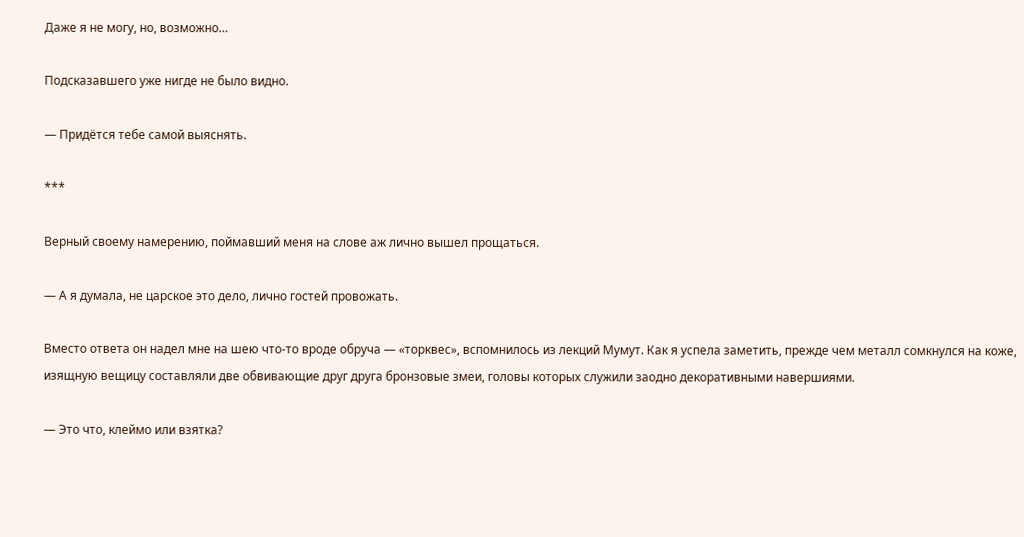Даже я не могу, но, возможно…

Подсказавшего уже нигде не было видно.

— Придётся тебе самой выяснять.

***

Верный своему намерению, поймавший меня на слове аж лично вышел прощаться.

— А я думала, не царское это дело, лично гостей провожать.

Вместо ответа он надел мне на шею что-то вроде обруча — «торквес», вспомнилось из лекций Мумут. Как я успела заметить, прежде чем металл сомкнулся на коже, изящную вещицу составляли две обвивающие друг друга бронзовые змеи, головы которых служили заодно декоративными навершиями.

— Это что, клеймо или взятка?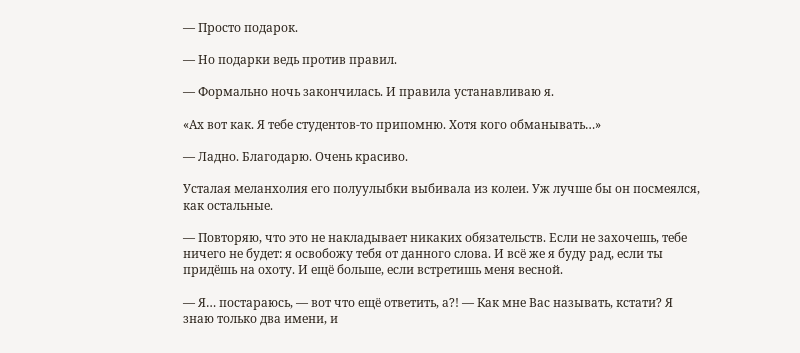— Просто подарок.

— Но подарки ведь против правил.

— Формально ночь закончилась. И правила устанавливаю я.

«Ах вот как. Я тебе студентов-то припомню. Хотя кого обманывать…»

— Ладно. Благодарю. Очень красиво.

Усталая меланхолия его полуулыбки выбивала из колеи. Уж лучше бы он посмеялся, как остальные.

— Повторяю, что это не накладывает никаких обязательств. Если не захочешь, тебе ничего не будет: я освобожу тебя от данного слова. И всё же я буду рад, если ты придёшь на охоту. И ещё больше, если встретишь меня весной.

— Я… постараюсь, — вот что ещё ответить, а?! — Как мне Вас называть, кстати? Я знаю только два имени, и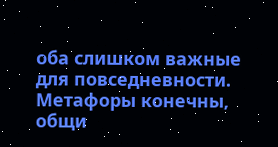оба слишком важные для повседневности. Метафоры конечны, общи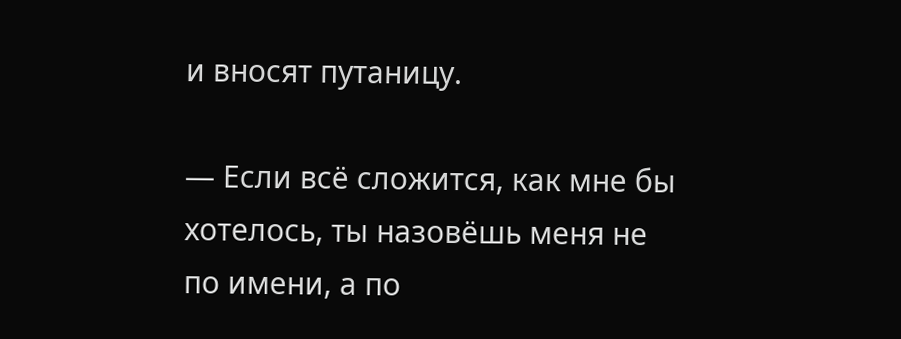и вносят путаницу.

— Если всё сложится, как мне бы хотелось, ты назовёшь меня не по имени, а по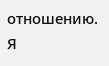отношению. Я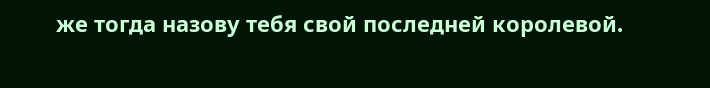же тогда назову тебя свой последней королевой.